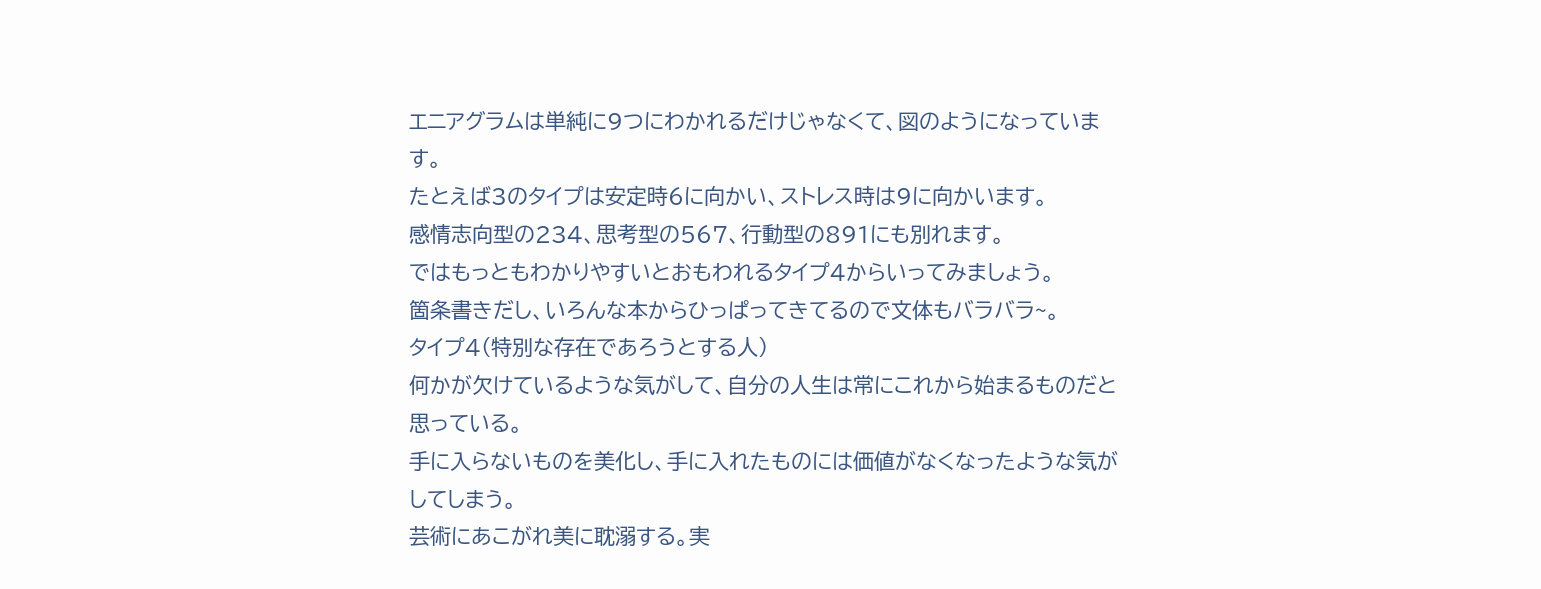エニアグラムは単純に9つにわかれるだけじゃなくて、図のようになっています。
たとえば3のタイプは安定時6に向かい、ストレス時は9に向かいます。
感情志向型の234、思考型の567、行動型の891にも別れます。
ではもっともわかりやすいとおもわれるタイプ4からいってみましょう。
箇条書きだし、いろんな本からひっぱってきてるので文体もバラバラ~。
タイプ4(特別な存在であろうとする人)
何かが欠けているような気がして、自分の人生は常にこれから始まるものだと思っている。
手に入らないものを美化し、手に入れたものには価値がなくなったような気がしてしまう。
芸術にあこがれ美に耽溺する。実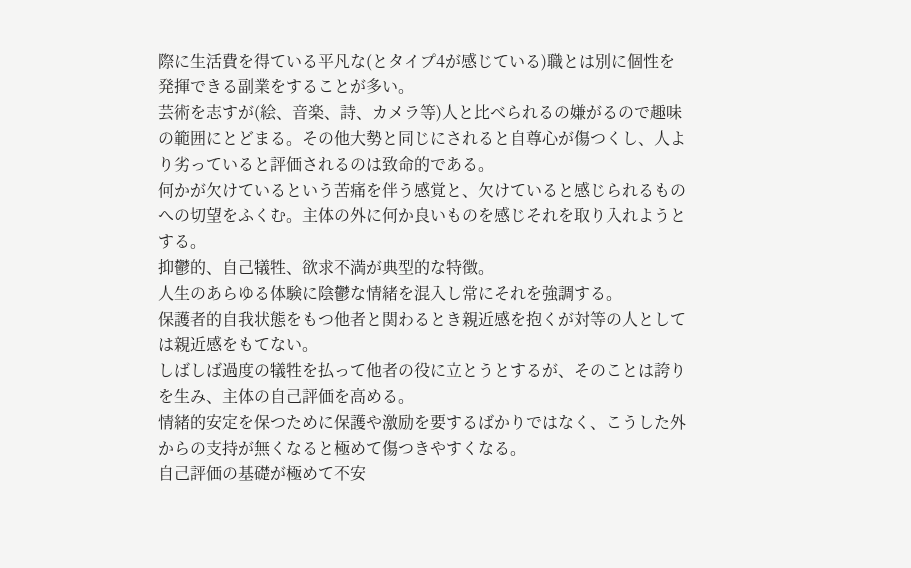際に生活費を得ている平凡な(とタイプ4が感じている)職とは別に個性を発揮できる副業をすることが多い。
芸術を志すが(絵、音楽、詩、カメラ等)人と比べられるの嫌がるので趣味の範囲にとどまる。その他大勢と同じにされると自尊心が傷つくし、人より劣っていると評価されるのは致命的である。
何かが欠けているという苦痛を伴う感覚と、欠けていると感じられるものへの切望をふくむ。主体の外に何か良いものを感じそれを取り入れようとする。
抑鬱的、自己犠牲、欲求不満が典型的な特徴。
人生のあらゆる体験に陰鬱な情緒を混入し常にそれを強調する。
保護者的自我状態をもつ他者と関わるとき親近感を抱くが対等の人としては親近感をもてない。
しばしば過度の犠牲を払って他者の役に立とうとするが、そのことは誇りを生み、主体の自己評価を高める。
情緒的安定を保つために保護や激励を要するばかりではなく、こうした外からの支持が無くなると極めて傷つきやすくなる。
自己評価の基礎が極めて不安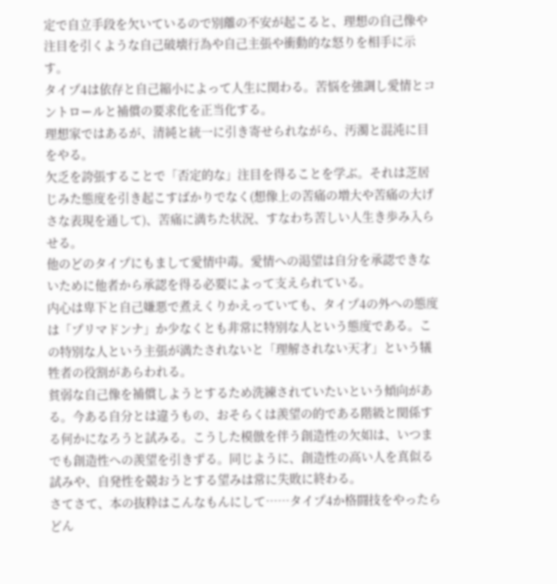定で自立手段を欠いているので別離の不安が起こると、理想の自己像や注目を引くような自己破壊行為や自己主張や衝動的な怒りを相手に示す。
タイプ4は依存と自己縮小によって人生に関わる。苦悩を強調し愛情とコントロールと補償の要求化を正当化する。
理想家ではあるが、清純と統一に引き寄せられながら、汚濁と混沌に目をやる。
欠乏を誇張することで「否定的な」注目を得ることを学ぶ。それは芝居じみた態度を引き起こすばかりでなく(想像上の苦痛の増大や苦痛の大げさな表現を通して)、苦痛に満ちた状況、すなわち苦しい人生き歩み入らせる。
他のどのタイプにもまして愛情中毒。愛情への渇望は自分を承認できないために他者から承認を得る必要によって支えられている。
内心は卑下と自己嫌悪で煮えくりかえっていても、タイプ4の外への態度は「プリマドンナ」か少なくとも非常に特別な人という態度である。この特別な人という主張が満たされないと「理解されない天才」という犠牲者の役割があらわれる。
貧弱な自己像を補償しようとするため洗練されていたいという傾向がある。今ある自分とは違うもの、おそらくは羨望の的である階級と関係する何かになろうと試みる。こうした模倣を伴う創造性の欠如は、いつまでも創造性への羨望を引きずる。同じように、創造性の高い人を真似る試みや、自発性を競おうとする望みは常に失敗に終わる。
さてさて、本の抜粋はこんなもんにして……タイプ4か格闘技をやったらどん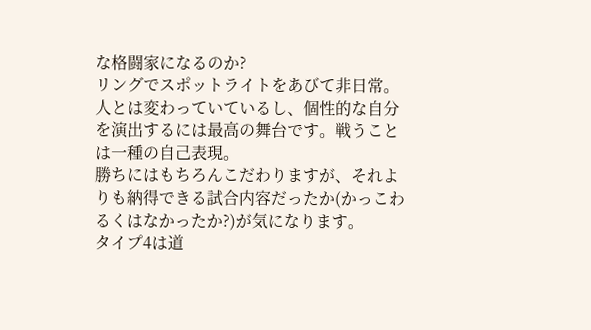な格闘家になるのか?
リングでスポットライトをあびて非日常。人とは変わっていているし、個性的な自分を演出するには最高の舞台です。戦うことは一種の自己表現。
勝ちにはもちろんこだわりますが、それよりも納得できる試合内容だったか(かっこわるくはなかったか?)が気になります。
タイプ4は道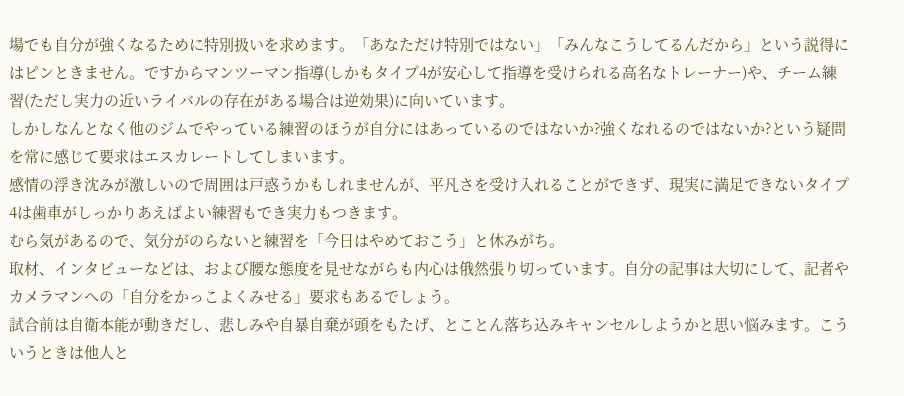場でも自分が強くなるために特別扱いを求めます。「あなただけ特別ではない」「みんなこうしてるんだから」という説得にはピンときません。ですからマンツーマン指導(しかもタイプ4が安心して指導を受けられる高名なトレーナー)や、チーム練習(ただし実力の近いライバルの存在がある場合は逆効果)に向いています。
しかしなんとなく他のジムでやっている練習のほうが自分にはあっているのではないか?強くなれるのではないか?という疑問を常に感じて要求はエスカレートしてしまいます。
感情の浮き沈みが激しいので周囲は戸惑うかもしれませんが、平凡さを受け入れることができず、現実に満足できないタイプ4は歯車がしっかりあえばよい練習もでき実力もつきます。
むら気があるので、気分がのらないと練習を「今日はやめておこう」と休みがち。
取材、インタビューなどは、および腰な態度を見せながらも内心は俄然張り切っています。自分の記事は大切にして、記者やカメラマンへの「自分をかっこよくみせる」要求もあるでしょう。
試合前は自衛本能が動きだし、悲しみや自暴自棄が頭をもたげ、とことん落ち込みキャンセルしようかと思い悩みます。こういうときは他人と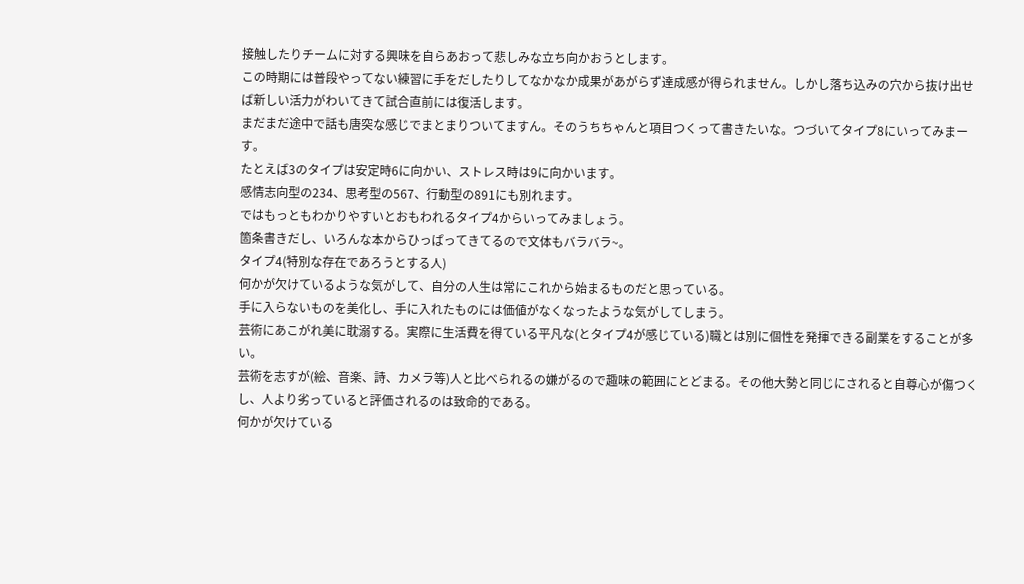接触したりチームに対する興味を自らあおって悲しみな立ち向かおうとします。
この時期には普段やってない練習に手をだしたりしてなかなか成果があがらず達成感が得られません。しかし落ち込みの穴から抜け出せば新しい活力がわいてきて試合直前には復活します。
まだまだ途中で話も唐突な感じでまとまりついてますん。そのうちちゃんと項目つくって書きたいな。つづいてタイプ8にいってみまーす。
たとえば3のタイプは安定時6に向かい、ストレス時は9に向かいます。
感情志向型の234、思考型の567、行動型の891にも別れます。
ではもっともわかりやすいとおもわれるタイプ4からいってみましょう。
箇条書きだし、いろんな本からひっぱってきてるので文体もバラバラ~。
タイプ4(特別な存在であろうとする人)
何かが欠けているような気がして、自分の人生は常にこれから始まるものだと思っている。
手に入らないものを美化し、手に入れたものには価値がなくなったような気がしてしまう。
芸術にあこがれ美に耽溺する。実際に生活費を得ている平凡な(とタイプ4が感じている)職とは別に個性を発揮できる副業をすることが多い。
芸術を志すが(絵、音楽、詩、カメラ等)人と比べられるの嫌がるので趣味の範囲にとどまる。その他大勢と同じにされると自尊心が傷つくし、人より劣っていると評価されるのは致命的である。
何かが欠けている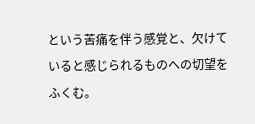という苦痛を伴う感覚と、欠けていると感じられるものへの切望をふくむ。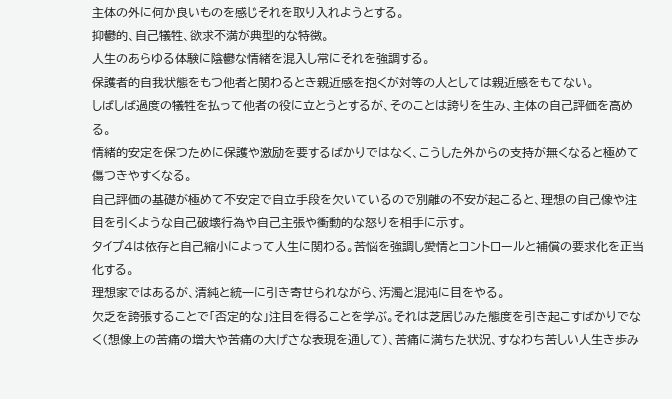主体の外に何か良いものを感じそれを取り入れようとする。
抑鬱的、自己犠牲、欲求不満が典型的な特徴。
人生のあらゆる体験に陰鬱な情緒を混入し常にそれを強調する。
保護者的自我状態をもつ他者と関わるとき親近感を抱くが対等の人としては親近感をもてない。
しばしば過度の犠牲を払って他者の役に立とうとするが、そのことは誇りを生み、主体の自己評価を高める。
情緒的安定を保つために保護や激励を要するばかりではなく、こうした外からの支持が無くなると極めて傷つきやすくなる。
自己評価の基礎が極めて不安定で自立手段を欠いているので別離の不安が起こると、理想の自己像や注目を引くような自己破壊行為や自己主張や衝動的な怒りを相手に示す。
タイプ4は依存と自己縮小によって人生に関わる。苦悩を強調し愛情とコントロールと補償の要求化を正当化する。
理想家ではあるが、清純と統一に引き寄せられながら、汚濁と混沌に目をやる。
欠乏を誇張することで「否定的な」注目を得ることを学ぶ。それは芝居じみた態度を引き起こすばかりでなく(想像上の苦痛の増大や苦痛の大げさな表現を通して)、苦痛に満ちた状況、すなわち苦しい人生き歩み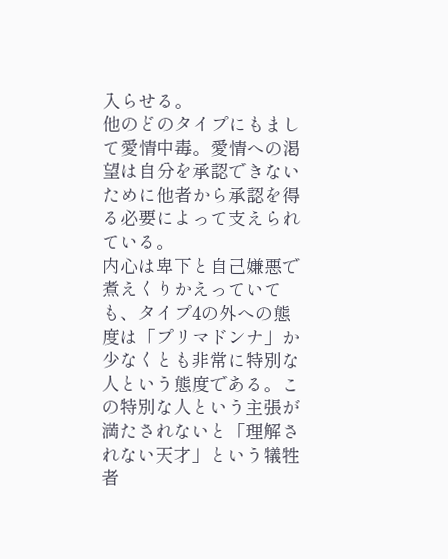入らせる。
他のどのタイプにもまして愛情中毒。愛情への渇望は自分を承認できないために他者から承認を得る必要によって支えられている。
内心は卑下と自己嫌悪で煮えくりかえっていても、タイプ4の外への態度は「プリマドンナ」か少なくとも非常に特別な人という態度である。この特別な人という主張が満たされないと「理解されない天才」という犠牲者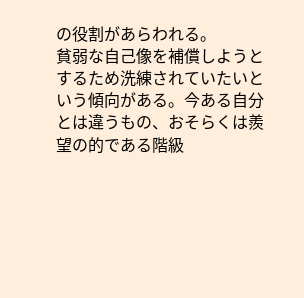の役割があらわれる。
貧弱な自己像を補償しようとするため洗練されていたいという傾向がある。今ある自分とは違うもの、おそらくは羨望の的である階級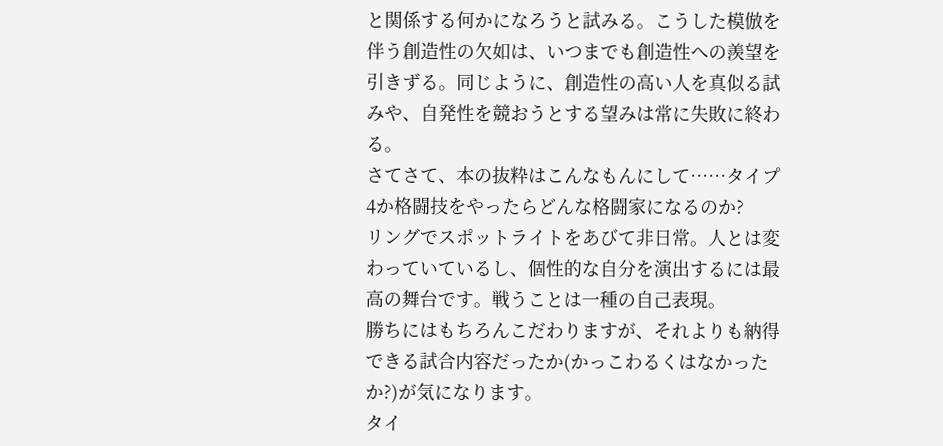と関係する何かになろうと試みる。こうした模倣を伴う創造性の欠如は、いつまでも創造性への羨望を引きずる。同じように、創造性の高い人を真似る試みや、自発性を競おうとする望みは常に失敗に終わる。
さてさて、本の抜粋はこんなもんにして……タイプ4か格闘技をやったらどんな格闘家になるのか?
リングでスポットライトをあびて非日常。人とは変わっていているし、個性的な自分を演出するには最高の舞台です。戦うことは一種の自己表現。
勝ちにはもちろんこだわりますが、それよりも納得できる試合内容だったか(かっこわるくはなかったか?)が気になります。
タイ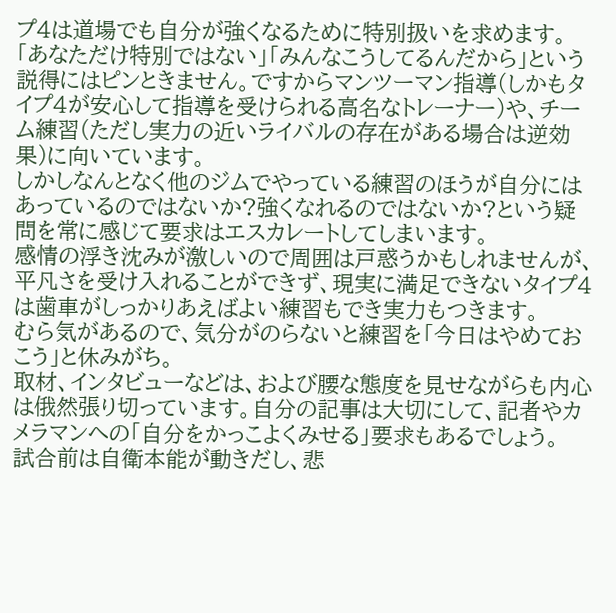プ4は道場でも自分が強くなるために特別扱いを求めます。「あなただけ特別ではない」「みんなこうしてるんだから」という説得にはピンときません。ですからマンツーマン指導(しかもタイプ4が安心して指導を受けられる高名なトレーナー)や、チーム練習(ただし実力の近いライバルの存在がある場合は逆効果)に向いています。
しかしなんとなく他のジムでやっている練習のほうが自分にはあっているのではないか?強くなれるのではないか?という疑問を常に感じて要求はエスカレートしてしまいます。
感情の浮き沈みが激しいので周囲は戸惑うかもしれませんが、平凡さを受け入れることができず、現実に満足できないタイプ4は歯車がしっかりあえばよい練習もでき実力もつきます。
むら気があるので、気分がのらないと練習を「今日はやめておこう」と休みがち。
取材、インタビューなどは、および腰な態度を見せながらも内心は俄然張り切っています。自分の記事は大切にして、記者やカメラマンへの「自分をかっこよくみせる」要求もあるでしょう。
試合前は自衛本能が動きだし、悲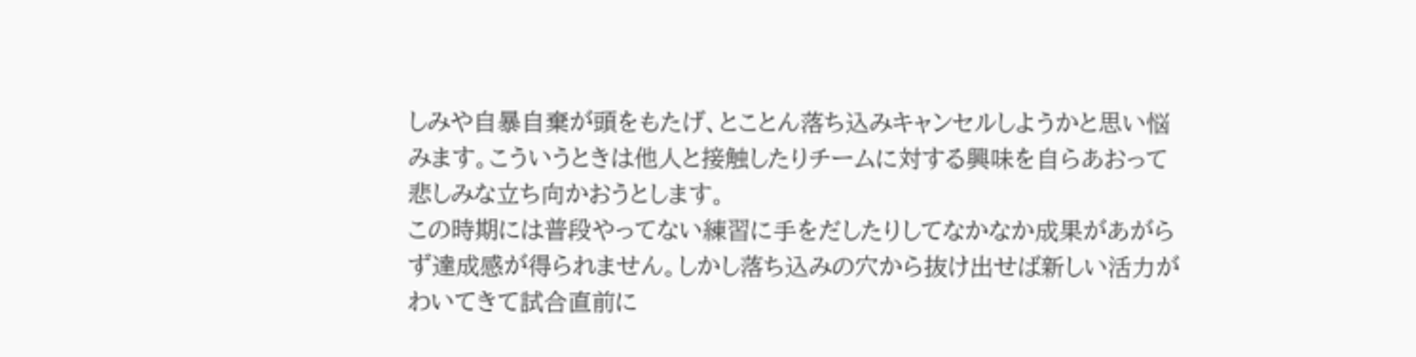しみや自暴自棄が頭をもたげ、とことん落ち込みキャンセルしようかと思い悩みます。こういうときは他人と接触したりチームに対する興味を自らあおって悲しみな立ち向かおうとします。
この時期には普段やってない練習に手をだしたりしてなかなか成果があがらず達成感が得られません。しかし落ち込みの穴から抜け出せば新しい活力がわいてきて試合直前に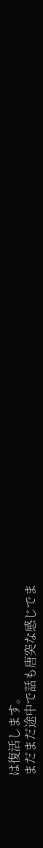は復活します。
まだまだ途中で話も唐突な感じでま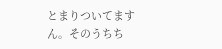とまりついてますん。そのうちち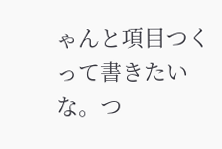ゃんと項目つくって書きたいな。つ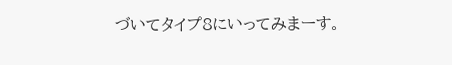づいてタイプ8にいってみまーす。